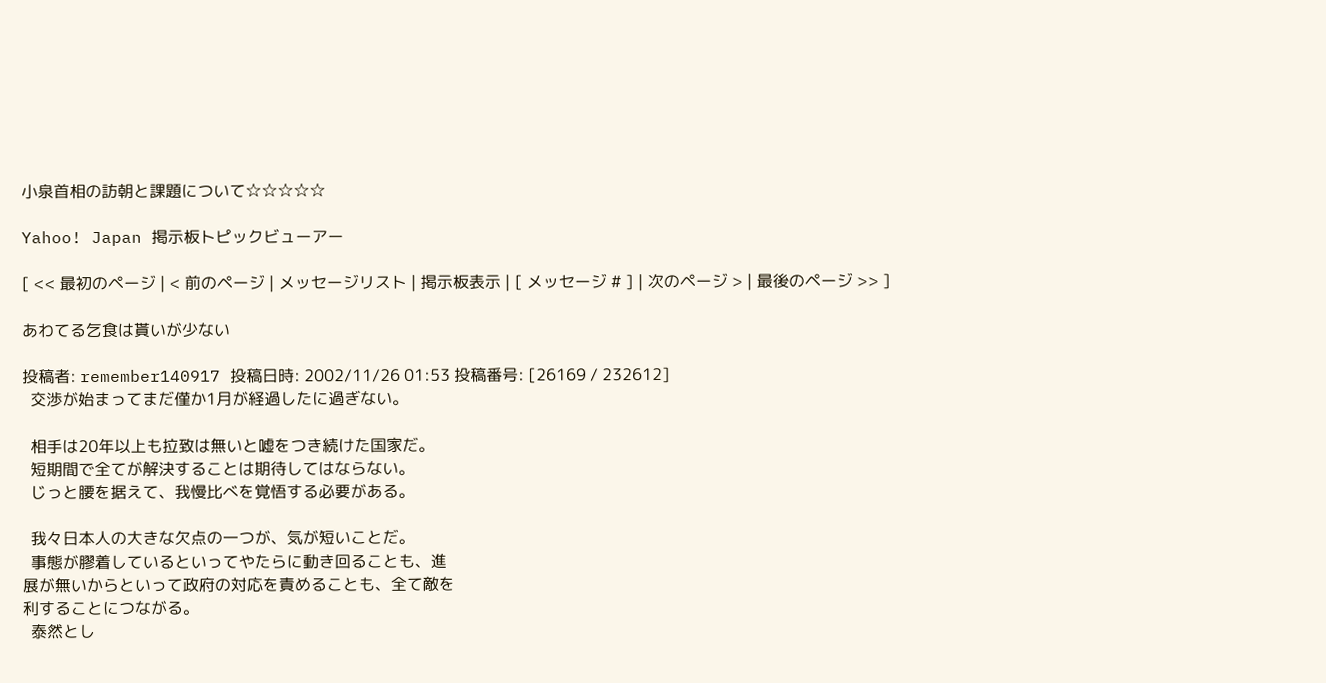小泉首相の訪朝と課題について☆☆☆☆☆

Yahoo! Japan 掲示板トピックビューアー

[ << 最初のページ | < 前のページ | メッセージリスト | 掲示板表示 | [ メッセージ # ] | 次のページ > | 最後のページ >> ]

あわてる乞食は貰いが少ない

投稿者: remember140917 投稿日時: 2002/11/26 01:53 投稿番号: [26169 / 232612]
  交渉が始まってまだ僅か1月が経過したに過ぎない。

  相手は20年以上も拉致は無いと嘘をつき続けた国家だ。
  短期間で全てが解決することは期待してはならない。
  じっと腰を据えて、我慢比べを覚悟する必要がある。

  我々日本人の大きな欠点の一つが、気が短いことだ。
  事態が膠着しているといってやたらに動き回ることも、進
展が無いからといって政府の対応を責めることも、全て敵を
利することにつながる。
  泰然とし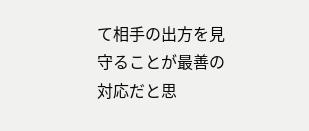て相手の出方を見守ることが最善の対応だと思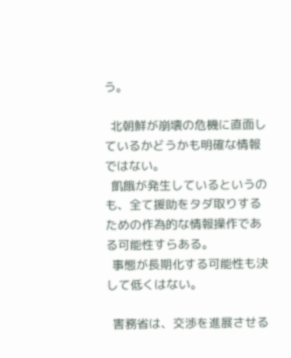う。

  北朝鮮が崩壊の危機に直面しているかどうかも明確な情報
ではない。
  飢餓が発生しているというのも、全て援助をタダ取りする
ための作為的な情報操作である可能性すらある。
  事態が長期化する可能性も決して低くはない。

  害務省は、交渉を進展させる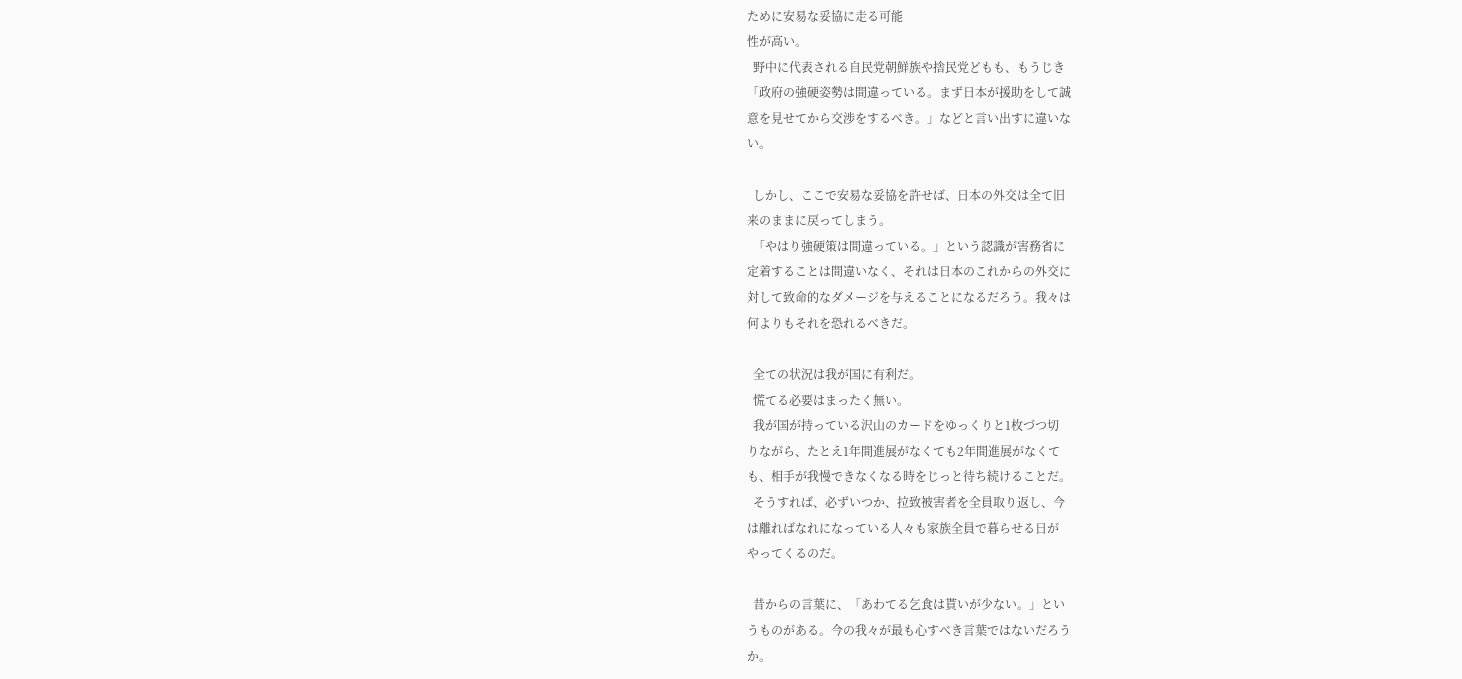ために安易な妥協に走る可能
性が高い。
  野中に代表される自民党朝鮮族や捨民党どもも、もうじき
「政府の強硬姿勢は間違っている。まず日本が援助をして誠
意を見せてから交渉をするべき。」などと言い出すに違いな
い。

  しかし、ここで安易な妥協を許せば、日本の外交は全て旧
来のままに戻ってしまう。
  「やはり強硬策は間違っている。」という認識が害務省に
定着することは間違いなく、それは日本のこれからの外交に
対して致命的なダメージを与えることになるだろう。我々は
何よりもそれを恐れるべきだ。

  全ての状況は我が国に有利だ。
  慌てる必要はまったく無い。
  我が国が持っている沢山のカードをゆっくりと1枚づつ切
りながら、たとえ1年間進展がなくても2年間進展がなくて
も、相手が我慢できなくなる時をじっと待ち続けることだ。
  そうすれば、必ずいつか、拉致被害者を全員取り返し、今
は離ればなれになっている人々も家族全員で暮らせる日が
やってくるのだ。

  昔からの言葉に、「あわてる乞食は貰いが少ない。」とい
うものがある。今の我々が最も心すべき言葉ではないだろう
か。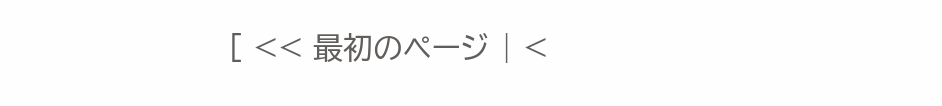[ << 最初のページ | <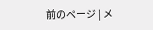前のページ | メ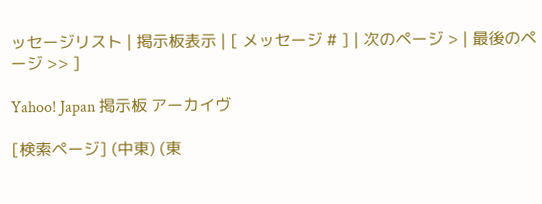ッセージリスト | 掲示板表示 | [ メッセージ # ] | 次のページ > | 最後のページ >> ]

Yahoo! Japan 掲示板 アーカイヴ

[検索ページ] (中東) (東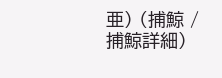亜) (捕鯨 / 捕鯨詳細)